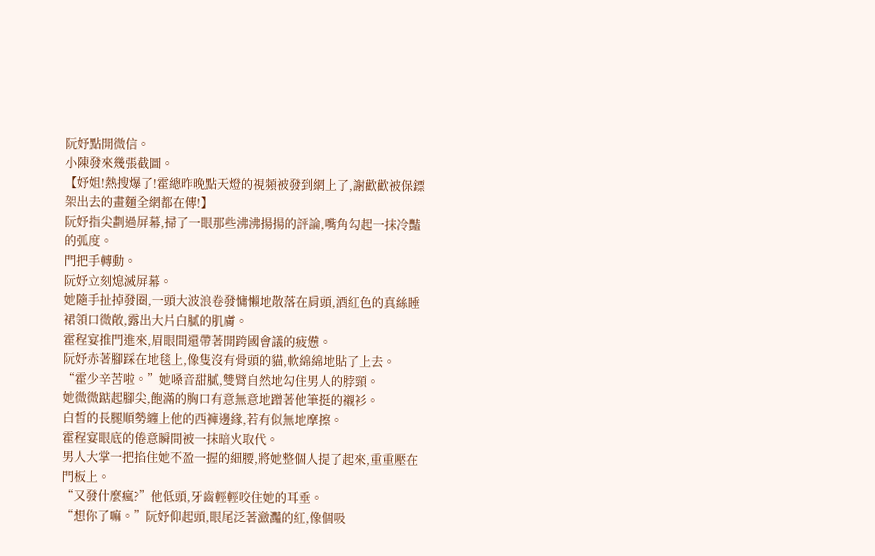阮妤點開微信。
小陳發來幾張截圖。
【妤姐!熱搜爆了!霍總昨晚點天燈的視頻被發到網上了,謝歡歡被保鏢架出去的畫麵全網都在傳!】
阮妤指尖劃過屏幕,掃了一眼那些沸沸揚揚的評論,嘴角勾起一抹冷豔的弧度。
門把手轉動。
阮妤立刻熄滅屏幕。
她隨手扯掉發圈,一頭大波浪卷發慵懶地散落在肩頭,酒紅色的真絲睡裙領口微敞,露出大片白膩的肌膚。
霍程宴推門進來,眉眼間還帶著開跨國會議的疲憊。
阮妤赤著腳踩在地毯上,像隻沒有骨頭的貓,軟綿綿地貼了上去。
“霍少辛苦啦。”她嗓音甜膩,雙臂自然地勾住男人的脖頸。
她微微踮起腳尖,飽滿的胸口有意無意地蹭著他筆挺的襯衫。
白皙的長腿順勢纏上他的西褲邊緣,若有似無地摩擦。
霍程宴眼底的倦意瞬間被一抹暗火取代。
男人大掌一把掐住她不盈一握的細腰,將她整個人提了起來,重重壓在門板上。
“又發什麼瘋?”他低頭,牙齒輕輕咬住她的耳垂。
“想你了嘛。”阮妤仰起頭,眼尾泛著瀲灩的紅,像個吸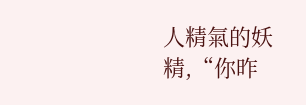人精氣的妖精,“你昨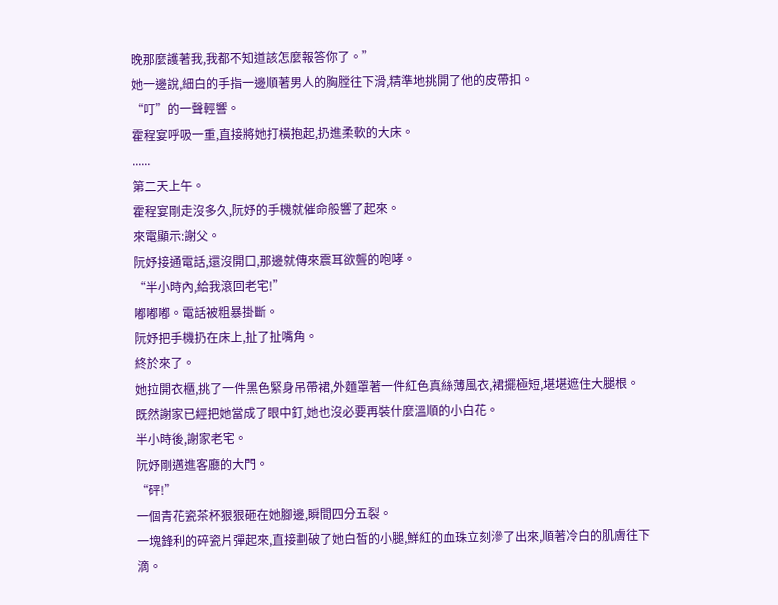晚那麼護著我,我都不知道該怎麼報答你了。”
她一邊說,細白的手指一邊順著男人的胸膛往下滑,精準地挑開了他的皮帶扣。
“叮”的一聲輕響。
霍程宴呼吸一重,直接將她打橫抱起,扔進柔軟的大床。
......
第二天上午。
霍程宴剛走沒多久,阮妤的手機就催命般響了起來。
來電顯示:謝父。
阮妤接通電話,還沒開口,那邊就傳來震耳欲聾的咆哮。
“半小時內,給我滾回老宅!”
嘟嘟嘟。電話被粗暴掛斷。
阮妤把手機扔在床上,扯了扯嘴角。
終於來了。
她拉開衣櫃,挑了一件黑色緊身吊帶裙,外麵罩著一件紅色真絲薄風衣,裙擺極短,堪堪遮住大腿根。
既然謝家已經把她當成了眼中釘,她也沒必要再裝什麼溫順的小白花。
半小時後,謝家老宅。
阮妤剛邁進客廳的大門。
“砰!”
一個青花瓷茶杯狠狠砸在她腳邊,瞬間四分五裂。
一塊鋒利的碎瓷片彈起來,直接劃破了她白皙的小腿,鮮紅的血珠立刻滲了出來,順著冷白的肌膚往下滴。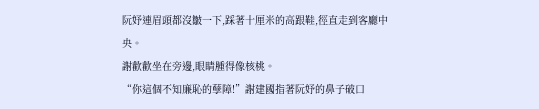阮妤連眉頭都沒皺一下,踩著十厘米的高跟鞋,徑直走到客廳中央。
謝歡歡坐在旁邊,眼睛腫得像核桃。
“你這個不知廉恥的孽障!”謝建國指著阮妤的鼻子破口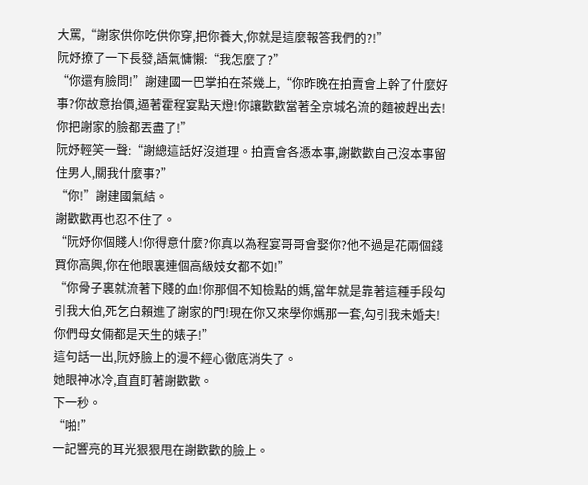大罵,“謝家供你吃供你穿,把你養大,你就是這麼報答我們的?!”
阮妤撩了一下長發,語氣慵懶:“我怎麼了?”
“你還有臉問!”謝建國一巴掌拍在茶幾上,“你昨晚在拍賣會上幹了什麼好事?你故意抬價,逼著霍程宴點天燈!你讓歡歡當著全京城名流的麵被趕出去!你把謝家的臉都丟盡了!”
阮妤輕笑一聲:“謝總這話好沒道理。拍賣會各憑本事,謝歡歡自己沒本事留住男人,關我什麼事?”
“你!”謝建國氣結。
謝歡歡再也忍不住了。
“阮妤你個賤人!你得意什麼?你真以為程宴哥哥會娶你?他不過是花兩個錢買你高興,你在他眼裏連個高級妓女都不如!”
“你骨子裏就流著下賤的血!你那個不知檢點的媽,當年就是靠著這種手段勾引我大伯,死乞白賴進了謝家的門!現在你又來學你媽那一套,勾引我未婚夫!你們母女倆都是天生的婊子!”
這句話一出,阮妤臉上的漫不經心徹底消失了。
她眼神冰冷,直直盯著謝歡歡。
下一秒。
“啪!”
一記響亮的耳光狠狠甩在謝歡歡的臉上。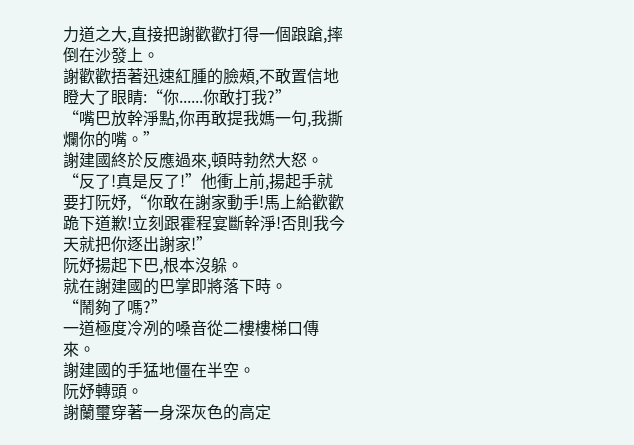力道之大,直接把謝歡歡打得一個踉蹌,摔倒在沙發上。
謝歡歡捂著迅速紅腫的臉頰,不敢置信地瞪大了眼睛:“你......你敢打我?”
“嘴巴放幹淨點,你再敢提我媽一句,我撕爛你的嘴。”
謝建國終於反應過來,頓時勃然大怒。
“反了!真是反了!”他衝上前,揚起手就要打阮妤,“你敢在謝家動手!馬上給歡歡跪下道歉!立刻跟霍程宴斷幹淨!否則我今天就把你逐出謝家!”
阮妤揚起下巴,根本沒躲。
就在謝建國的巴掌即將落下時。
“鬧夠了嗎?”
一道極度冷冽的嗓音從二樓樓梯口傳來。
謝建國的手猛地僵在半空。
阮妤轉頭。
謝蘭璽穿著一身深灰色的高定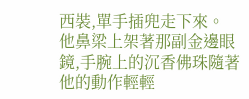西裝,單手插兜走下來。
他鼻梁上架著那副金邊眼鏡,手腕上的沉香佛珠隨著他的動作輕輕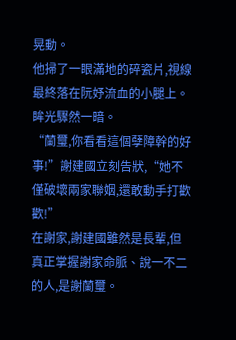晃動。
他掃了一眼滿地的碎瓷片,視線最終落在阮妤流血的小腿上。
眸光驟然一暗。
“蘭璽,你看看這個孽障幹的好事!”謝建國立刻告狀,“她不僅破壞兩家聯姻,還敢動手打歡歡!”
在謝家,謝建國雖然是長輩,但真正掌握謝家命脈、說一不二的人,是謝蘭璽。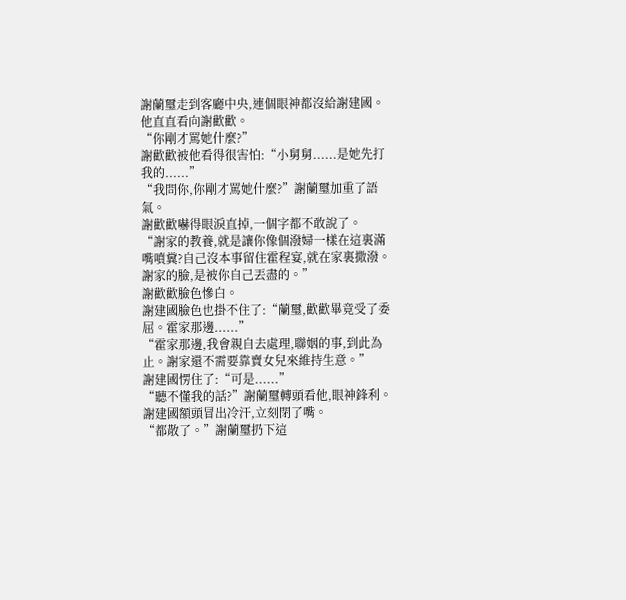謝蘭璽走到客廳中央,連個眼神都沒給謝建國。
他直直看向謝歡歡。
“你剛才罵她什麼?”
謝歡歡被他看得很害怕:“小舅舅......是她先打我的......”
“我問你,你剛才罵她什麼?”謝蘭璽加重了語氣。
謝歡歡嚇得眼淚直掉,一個字都不敢說了。
“謝家的教養,就是讓你像個潑婦一樣在這裏滿嘴噴糞?自己沒本事留住霍程宴,就在家裏撒潑。謝家的臉,是被你自己丟盡的。”
謝歡歡臉色慘白。
謝建國臉色也掛不住了:“蘭璽,歡歡畢竟受了委屈。霍家那邊......”
“霍家那邊,我會親自去處理,聯姻的事,到此為止。謝家還不需要靠賣女兒來維持生意。”
謝建國愣住了:“可是......”
“聽不懂我的話?”謝蘭璽轉頭看他,眼神鋒利。
謝建國額頭冒出冷汗,立刻閉了嘴。
“都散了。”謝蘭璽扔下這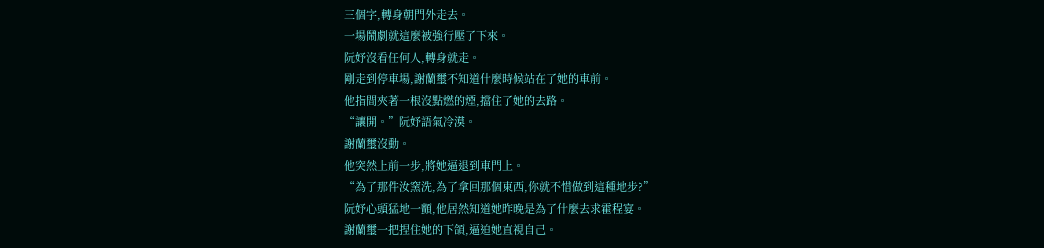三個字,轉身朝門外走去。
一場鬧劇就這麼被強行壓了下來。
阮妤沒看任何人,轉身就走。
剛走到停車場,謝蘭璽不知道什麼時候站在了她的車前。
他指間夾著一根沒點燃的煙,擋住了她的去路。
“讓開。”阮妤語氣冷漠。
謝蘭璽沒動。
他突然上前一步,將她逼退到車門上。
“為了那件汝窯洗,為了拿回那個東西,你就不惜做到這種地步?”
阮妤心頭猛地一顫,他居然知道她昨晚是為了什麼去求霍程宴。
謝蘭璽一把捏住她的下頜,逼迫她直視自己。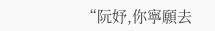“阮妤,你寧願去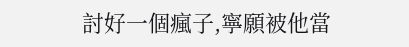討好一個瘋子,寧願被他當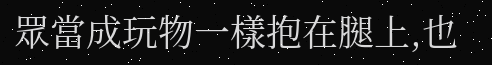眾當成玩物一樣抱在腿上,也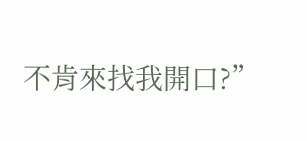不肯來找我開口?”